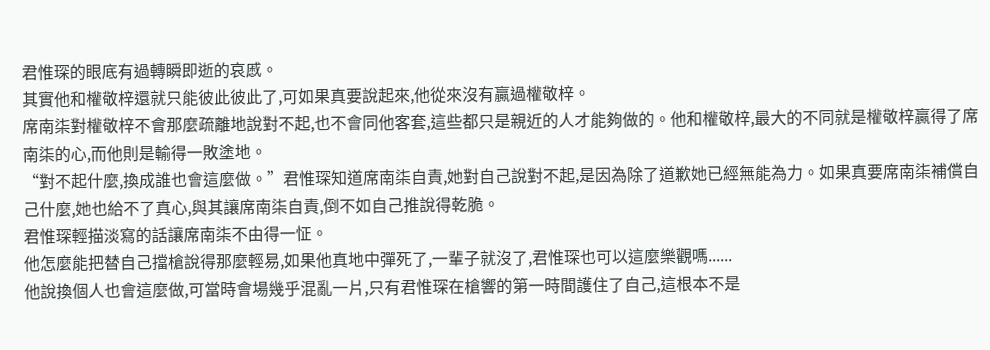君惟琛的眼底有過轉瞬即逝的哀慼。
其實他和權敬梓還就只能彼此彼此了,可如果真要說起來,他從來沒有贏過權敬梓。
席南柒對權敬梓不會那麼疏離地說對不起,也不會同他客套,這些都只是親近的人才能夠做的。他和權敬梓,最大的不同就是權敬梓贏得了席南柒的心,而他則是輸得一敗塗地。
“對不起什麼,換成誰也會這麼做。”君惟琛知道席南柒自責,她對自己說對不起,是因為除了道歉她已經無能為力。如果真要席南柒補償自己什麼,她也給不了真心,與其讓席南柒自責,倒不如自己推說得乾脆。
君惟琛輕描淡寫的話讓席南柒不由得一怔。
他怎麼能把替自己擋槍說得那麼輕易,如果他真地中彈死了,一輩子就沒了,君惟琛也可以這麼樂觀嗎......
他說換個人也會這麼做,可當時會場幾乎混亂一片,只有君惟琛在槍響的第一時間護住了自己,這根本不是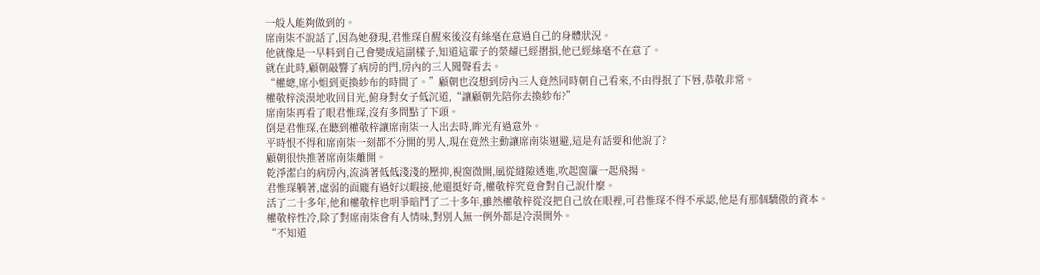一般人能夠做到的。
席南柒不說話了,因為她發現,君惟琛自醒來後沒有絲毫在意過自己的身體狀況。
他就像是一早料到自己會變成這副樣子,知道這輩子的榮耀已經摺損,他已經絲毫不在意了。
就在此時,顧朝敲響了病房的門,房內的三人聞聲看去。
“權總,席小姐到更換紗布的時間了。”顧朝也沒想到房內三人竟然同時朝自己看來,不由得抿了下唇,恭敬非常。
權敬梓淡漠地收回目光,俯身對女子低沉道,“讓顧朝先陪你去換紗布?”
席南柒再看了眼君惟琛,沒有多問點了下頭。
倒是君惟琛,在聽到權敬梓讓席南柒一人出去時,眸光有過意外。
平時恨不得和席南柒一刻都不分開的男人,現在竟然主動讓席南柒迴避,這是有話要和他說了?
顧朝很快推著席南柒離開。
乾淨潔白的病房內,流淌著低低淺淺的壓抑,視窗微開,風從縫隙透進,吹起窗簾一起飛揚。
君惟琛躺著,虛弱的面龐有過好以暇接,他還挺好奇,權敬梓究竟會對自己說什麼。
活了二十多年,他和權敬梓也明爭暗鬥了二十多年,雖然權敬梓從沒把自己放在眼裡,可君惟琛不得不承認,他是有那個驕傲的資本。
權敬梓性冷,除了對席南柒會有人情味,對別人無一例外都是冷漠開外。
“不知道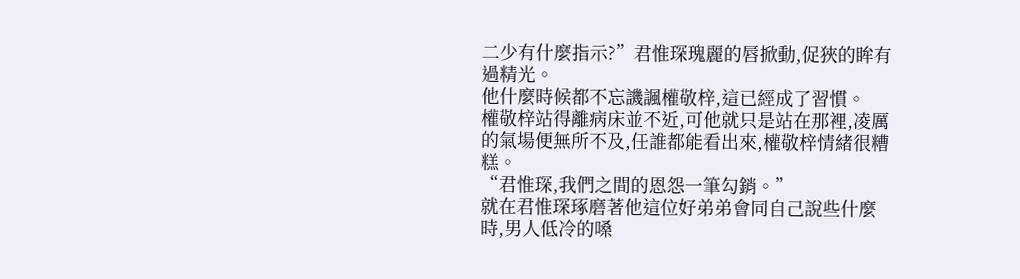二少有什麼指示?”君惟琛瑰麗的唇掀動,促狹的眸有過精光。
他什麼時候都不忘譏諷權敬梓,這已經成了習慣。
權敬梓站得離病床並不近,可他就只是站在那裡,凌厲的氣場便無所不及,任誰都能看出來,權敬梓情緒很糟糕。
“君惟琛,我們之間的恩怨一筆勾銷。”
就在君惟琛琢磨著他這位好弟弟會同自己說些什麼時,男人低冷的嗓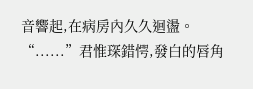音響起,在病房內久久迴盪。
“......”君惟琛錯愕,發白的唇角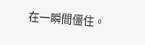在一瞬間僵住。